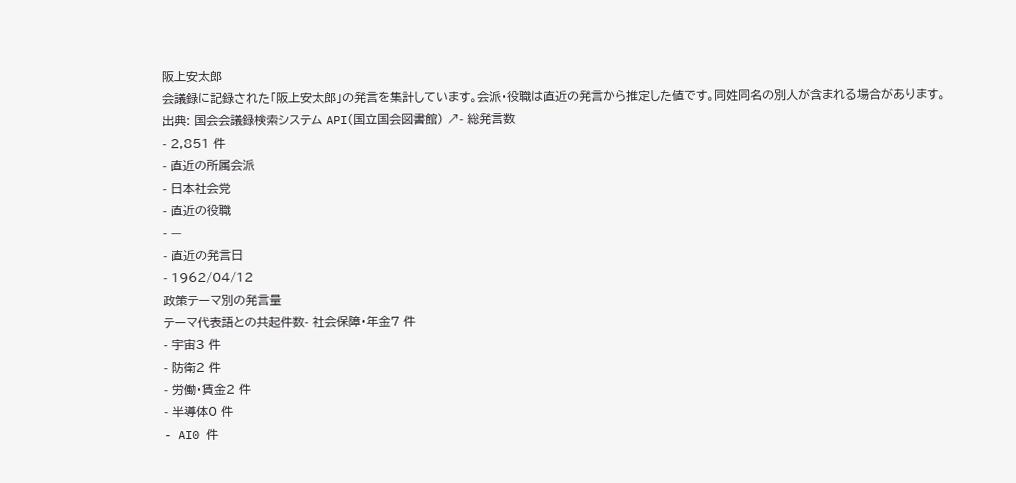阪上安太郎
会議録に記録された「阪上安太郎」の発言を集計しています。会派・役職は直近の発言から推定した値です。同姓同名の別人が含まれる場合があります。
出典: 国会会議録検索システム API(国立国会図書館) ↗- 総発言数
- 2,851 件
- 直近の所属会派
- 日本社会党
- 直近の役職
- —
- 直近の発言日
- 1962/04/12
政策テーマ別の発言量
テーマ代表語との共起件数- 社会保障・年金7 件
- 宇宙3 件
- 防衛2 件
- 労働・賃金2 件
- 半導体0 件
- AI0 件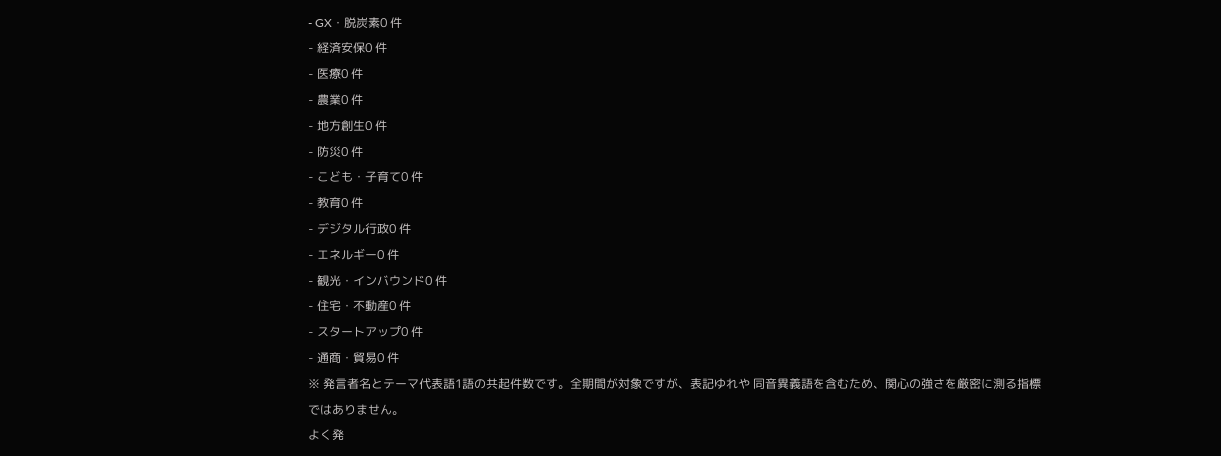- GX・脱炭素0 件
- 経済安保0 件
- 医療0 件
- 農業0 件
- 地方創生0 件
- 防災0 件
- こども・子育て0 件
- 教育0 件
- デジタル行政0 件
- エネルギー0 件
- 観光・インバウンド0 件
- 住宅・不動産0 件
- スタートアップ0 件
- 通商・貿易0 件
※ 発言者名とテーマ代表語1語の共起件数です。全期間が対象ですが、表記ゆれや 同音異義語を含むため、関心の強さを厳密に測る指標ではありません。
よく発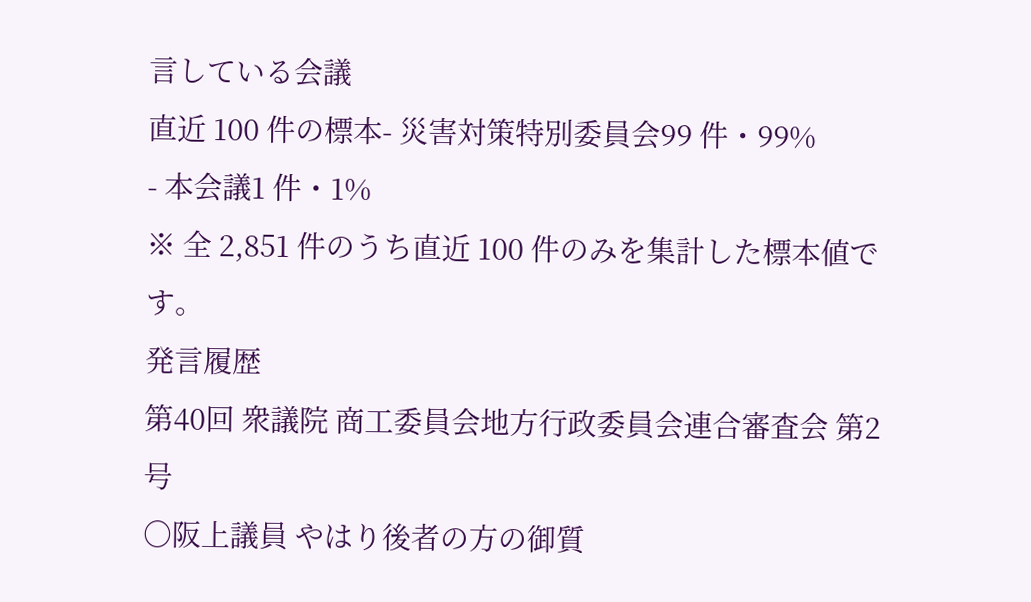言している会議
直近 100 件の標本- 災害対策特別委員会99 件・99%
- 本会議1 件・1%
※ 全 2,851 件のうち直近 100 件のみを集計した標本値です。
発言履歴
第40回 衆議院 商工委員会地方行政委員会連合審査会 第2号
○阪上議員 やはり後者の方の御質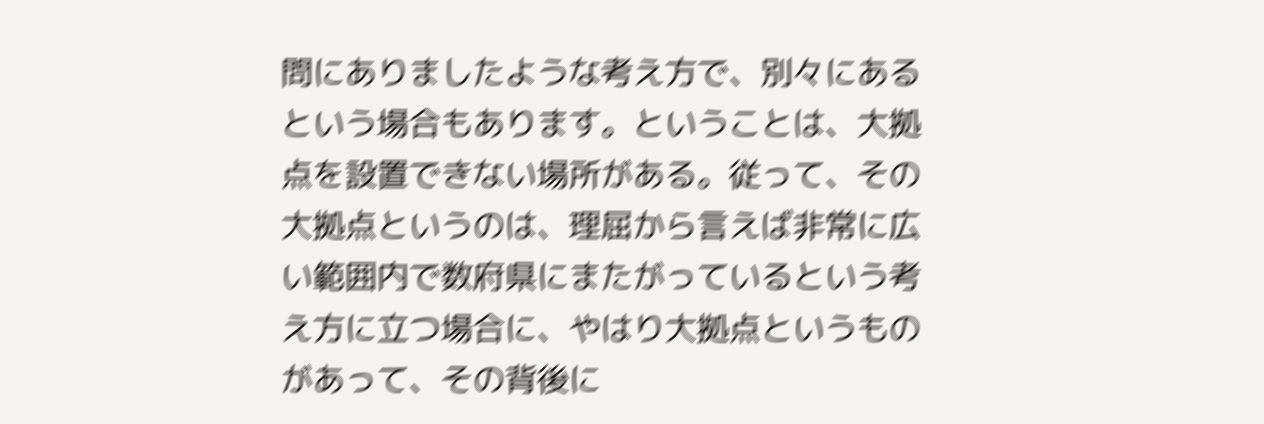問にありましたような考え方で、別々にあるという場合もあります。ということは、大拠点を設置できない場所がある。従って、その大拠点というのは、理屈から言えば非常に広い範囲内で数府県にまたがっているという考え方に立つ場合に、やはり大拠点というものがあって、その背後に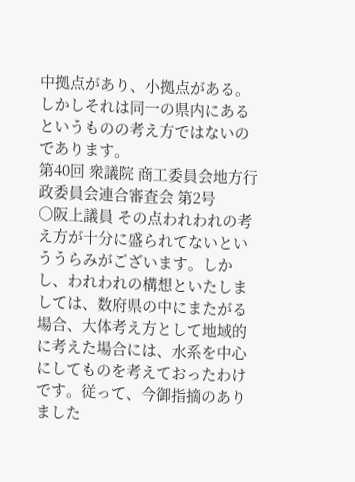中拠点があり、小拠点がある。しかしそれは同一の県内にあるというものの考え方ではないのであります。
第40回 衆議院 商工委員会地方行政委員会連合審査会 第2号
○阪上議員 その点われわれの考え方が十分に盛られてないといううらみがございます。しかし、われわれの構想といたしましては、数府県の中にまたがる場合、大体考え方として地域的に考えた場合には、水系を中心にしてものを考えておったわけです。従って、今御指摘のありました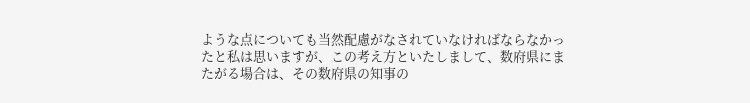ような点についても当然配慮がなされていなければならなかったと私は思いますが、この考え方といたしまして、数府県にまたがる場合は、その数府県の知事の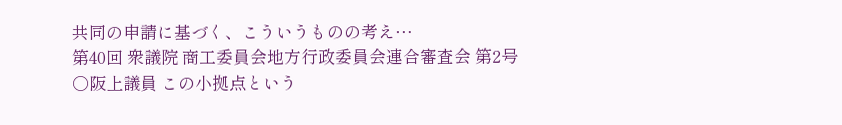共同の申請に基づく、こういうものの考え…
第40回 衆議院 商工委員会地方行政委員会連合審査会 第2号
○阪上議員 この小拠点という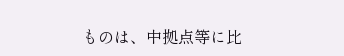ものは、中拠点等に比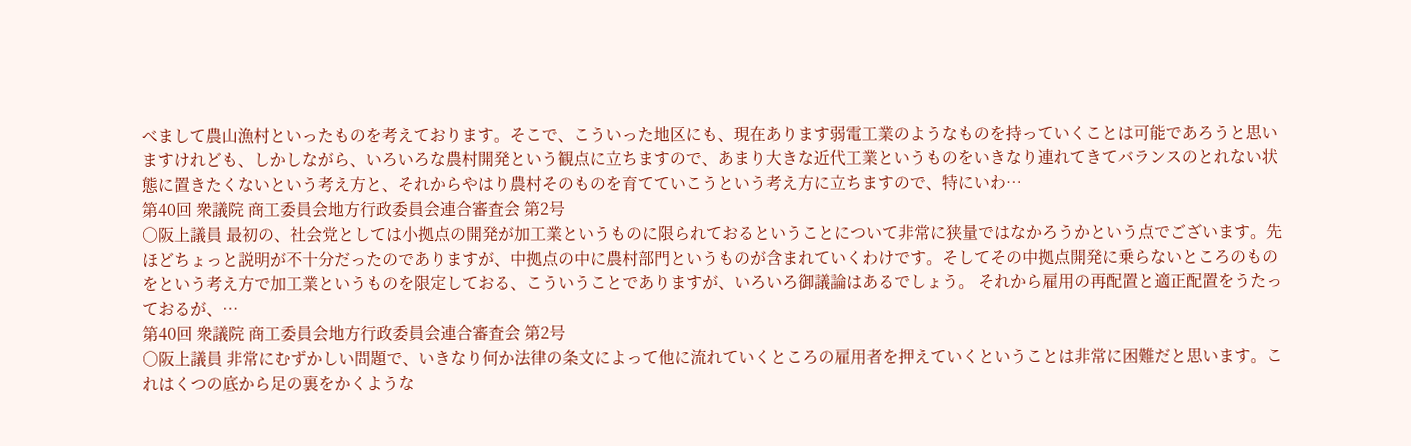べまして農山漁村といったものを考えております。そこで、こういった地区にも、現在あります弱電工業のようなものを持っていくことは可能であろうと思いますけれども、しかしながら、いろいろな農村開発という観点に立ちますので、あまり大きな近代工業というものをいきなり連れてきてバランスのとれない状態に置きたくないという考え方と、それからやはり農村そのものを育てていこうという考え方に立ちますので、特にいわ…
第40回 衆議院 商工委員会地方行政委員会連合審査会 第2号
○阪上議員 最初の、社会党としては小拠点の開発が加工業というものに限られておるということについて非常に狭量ではなかろうかという点でございます。先ほどちょっと説明が不十分だったのでありますが、中拠点の中に農村部門というものが含まれていくわけです。そしてその中拠点開発に乗らないところのものをという考え方で加工業というものを限定しておる、こういうことでありますが、いろいろ御議論はあるでしょう。 それから雇用の再配置と適正配置をうたっておるが、…
第40回 衆議院 商工委員会地方行政委員会連合審査会 第2号
○阪上議員 非常にむずかしい問題で、いきなり何か法律の条文によって他に流れていくところの雇用者を押えていくということは非常に困難だと思います。これはくつの底から足の裏をかくような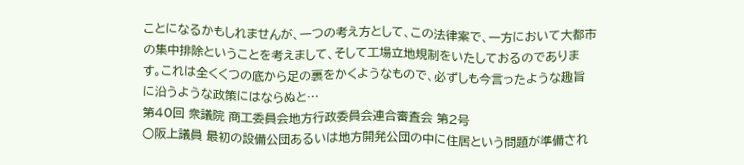ことになるかもしれませんが、一つの考え方として、この法律案で、一方において大都市の集中排除ということを考えまして、そして工場立地規制をいたしておるのであります。これは全くくつの底から足の裏をかくようなもので、必ずしも今言ったような趣旨に沿うような政策にはならぬと…
第40回 衆議院 商工委員会地方行政委員会連合審査会 第2号
○阪上議員 最初の設備公団あるいは地方開発公団の中に住居という問題が準備され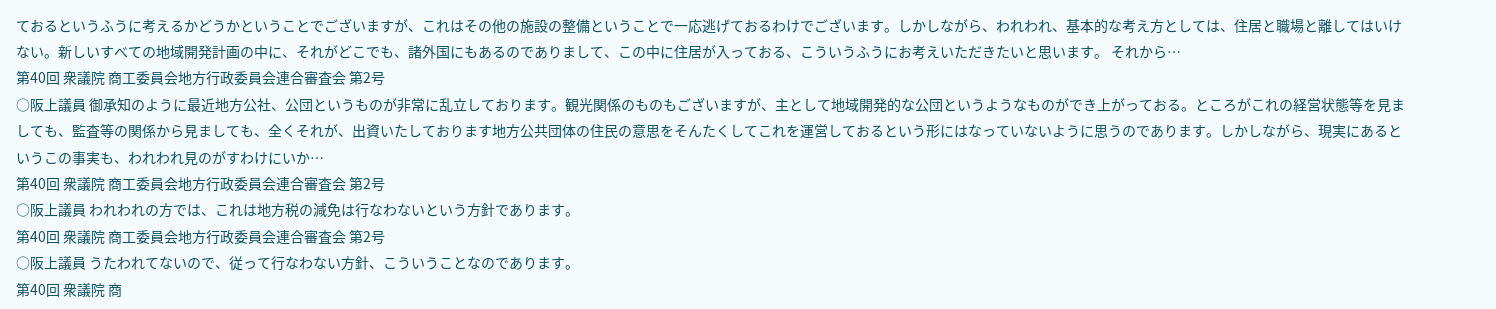ておるというふうに考えるかどうかということでございますが、これはその他の施設の整備ということで一応逃げておるわけでございます。しかしながら、われわれ、基本的な考え方としては、住居と職場と離してはいけない。新しいすべての地域開発計画の中に、それがどこでも、諸外国にもあるのでありまして、この中に住居が入っておる、こういうふうにお考えいただきたいと思います。 それから…
第40回 衆議院 商工委員会地方行政委員会連合審査会 第2号
○阪上議員 御承知のように最近地方公社、公団というものが非常に乱立しております。観光関係のものもございますが、主として地域開発的な公団というようなものができ上がっておる。ところがこれの経営状態等を見ましても、監査等の関係から見ましても、全くそれが、出資いたしております地方公共団体の住民の意思をそんたくしてこれを運営しておるという形にはなっていないように思うのであります。しかしながら、現実にあるというこの事実も、われわれ見のがすわけにいか…
第40回 衆議院 商工委員会地方行政委員会連合審査会 第2号
○阪上議員 われわれの方では、これは地方税の減免は行なわないという方針であります。
第40回 衆議院 商工委員会地方行政委員会連合審査会 第2号
○阪上議員 うたわれてないので、従って行なわない方針、こういうことなのであります。
第40回 衆議院 商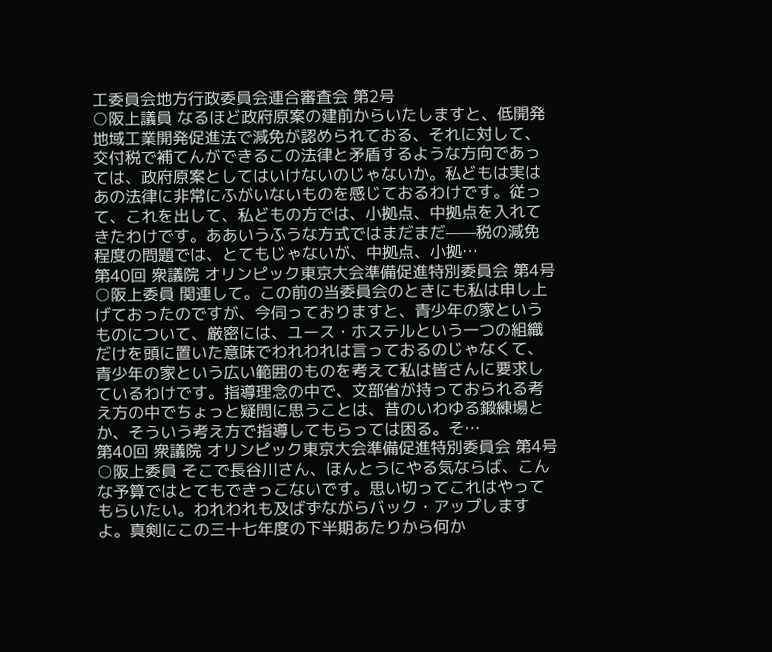工委員会地方行政委員会連合審査会 第2号
○阪上議員 なるほど政府原案の建前からいたしますと、低開発地域工業開発促進法で減免が認められておる、それに対して、交付税で補てんができるこの法律と矛盾するような方向であっては、政府原案としてはいけないのじゃないか。私どもは実はあの法律に非常にふがいないものを感じておるわけです。従って、これを出して、私どもの方では、小拠点、中拠点を入れてきたわけです。ああいうふうな方式ではまだまだ——税の減免程度の問題では、とてもじゃないが、中拠点、小拠…
第40回 衆議院 オリンピック東京大会準備促進特別委員会 第4号
○阪上委員 関連して。この前の当委員会のときにも私は申し上げておったのですが、今伺っておりますと、青少年の家というものについて、厳密には、ユース・ホステルという一つの組織だけを頭に置いた意味でわれわれは言っておるのじゃなくて、青少年の家という広い範囲のものを考えて私は皆さんに要求しているわけです。指導理念の中で、文部省が持っておられる考え方の中でちょっと疑問に思うことは、昔のいわゆる鍛練場とか、そういう考え方で指導してもらっては困る。そ…
第40回 衆議院 オリンピック東京大会準備促進特別委員会 第4号
○阪上委員 そこで長谷川さん、ほんとうにやる気ならば、こんな予算ではとてもできっこないです。思い切ってこれはやってもらいたい。われわれも及ばずながらバック・アップしますよ。真剣にこの三十七年度の下半期あたりから何か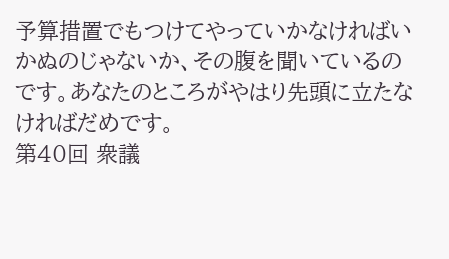予算措置でもつけてやっていかなければいかぬのじゃないか、その腹を聞いているのです。あなたのところがやはり先頭に立たなければだめです。
第40回 衆議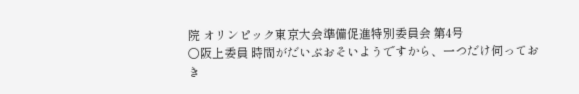院 オリンピック東京大会準備促進特別委員会 第4号
○阪上委員 時間がだいぶおそいようですから、一つだけ伺っておき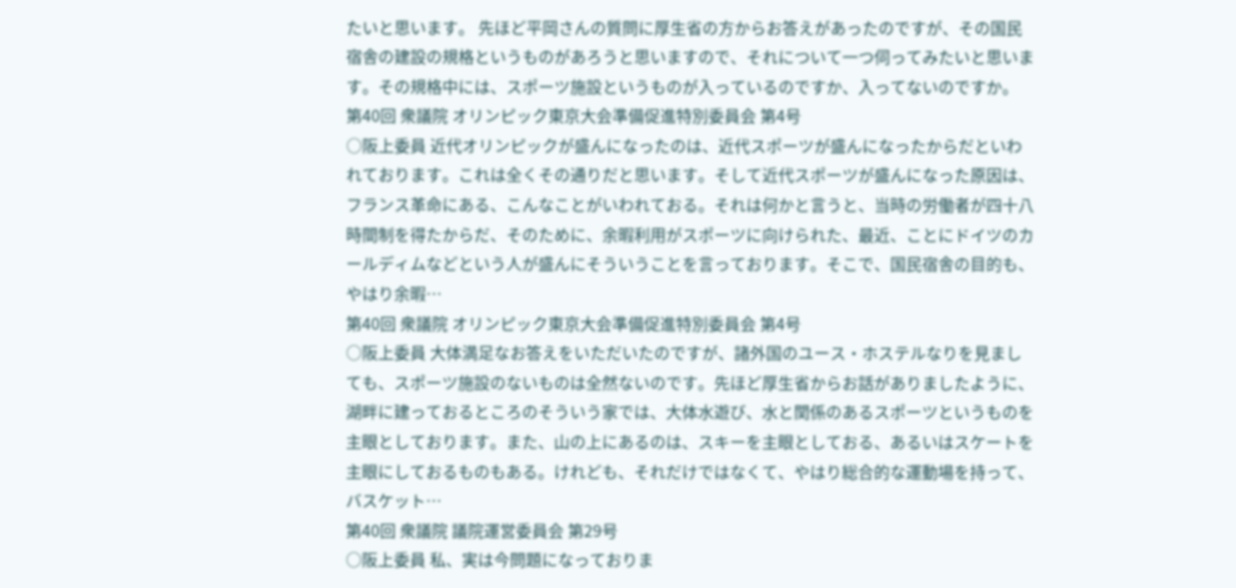たいと思います。 先ほど平岡さんの質問に厚生省の方からお答えがあったのですが、その国民宿舎の建設の規格というものがあろうと思いますので、それについて一つ伺ってみたいと思います。その規格中には、スポーツ施設というものが入っているのですか、入ってないのですか。
第40回 衆議院 オリンピック東京大会準備促進特別委員会 第4号
○阪上委員 近代オリンピックが盛んになったのは、近代スポーツが盛んになったからだといわれております。これは全くその通りだと思います。そして近代スポーツが盛んになった原因は、フランス革命にある、こんなことがいわれておる。それは何かと言うと、当時の労働者が四十八時間制を得たからだ、そのために、余暇利用がスポーツに向けられた、最近、ことにドイツのカールディムなどという人が盛んにそういうことを言っております。そこで、国民宿舎の目的も、やはり余暇…
第40回 衆議院 オリンピック東京大会準備促進特別委員会 第4号
○阪上委員 大体満足なお答えをいただいたのですが、諸外国のユース・ホステルなりを見ましても、スポーツ施設のないものは全然ないのです。先ほど厚生省からお話がありましたように、湖畔に建っておるところのそういう家では、大体水遊び、水と関係のあるスポーツというものを主眼としております。また、山の上にあるのは、スキーを主眼としておる、あるいはスケートを主眼にしておるものもある。けれども、それだけではなくて、やはり総合的な運動場を持って、バスケット…
第40回 衆議院 議院運営委員会 第29号
○阪上委員 私、実は今問題になっておりま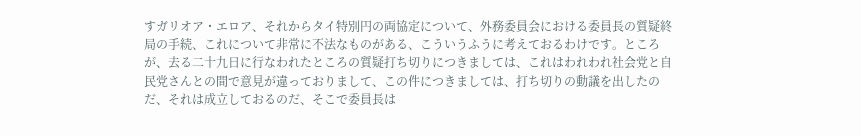すガリオア・エロア、それからタイ特別円の両協定について、外務委員会における委員長の質疑終局の手続、これについて非常に不法なものがある、こういうふうに考えておるわけです。ところが、去る二十九日に行なわれたところの質疑打ち切りにつきましては、これはわれわれ社会党と自民党さんとの間で意見が違っておりまして、この件につきましては、打ち切りの動議を出したのだ、それは成立しておるのだ、そこで委員長は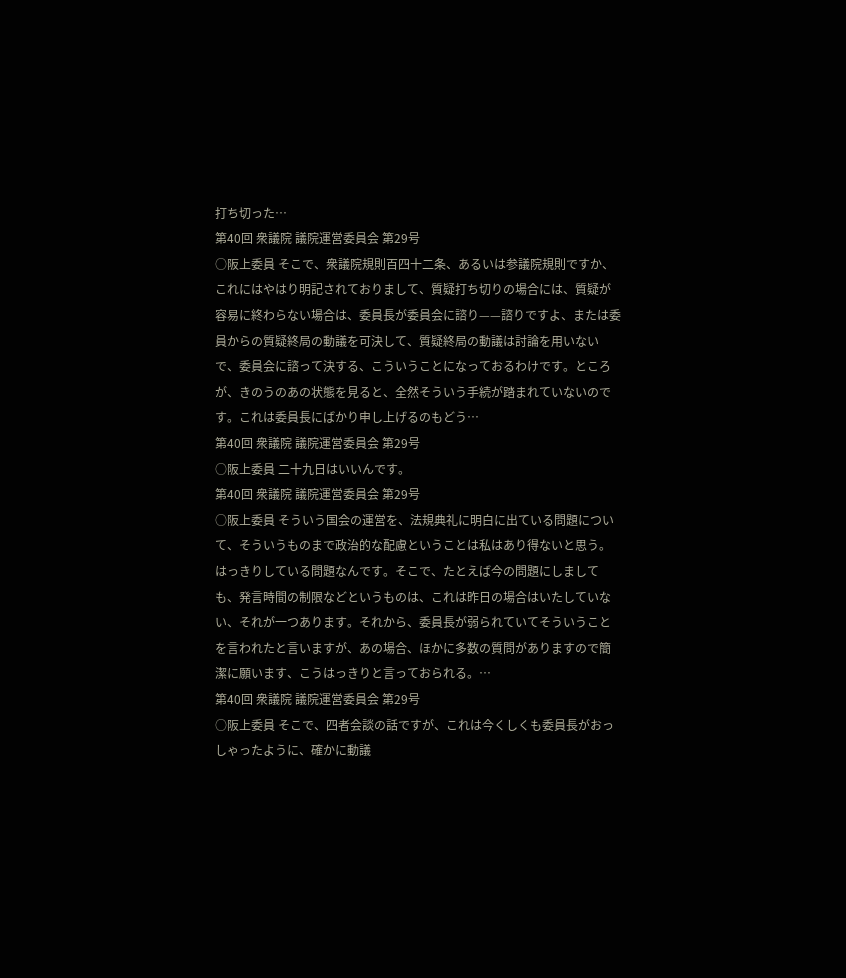打ち切った…
第40回 衆議院 議院運営委員会 第29号
○阪上委員 そこで、衆議院規則百四十二条、あるいは参議院規則ですか、これにはやはり明記されておりまして、質疑打ち切りの場合には、質疑が容易に終わらない場合は、委員長が委員会に諮り——諮りですよ、または委員からの質疑終局の動議を可決して、質疑終局の動議は討論を用いないで、委員会に諮って決する、こういうことになっておるわけです。ところが、きのうのあの状態を見ると、全然そういう手続が踏まれていないのです。これは委員長にばかり申し上げるのもどう…
第40回 衆議院 議院運営委員会 第29号
○阪上委員 二十九日はいいんです。
第40回 衆議院 議院運営委員会 第29号
○阪上委員 そういう国会の運営を、法規典礼に明白に出ている問題について、そういうものまで政治的な配慮ということは私はあり得ないと思う。はっきりしている問題なんです。そこで、たとえば今の問題にしましても、発言時間の制限などというものは、これは昨日の場合はいたしていない、それが一つあります。それから、委員長が弱られていてそういうことを言われたと言いますが、あの場合、ほかに多数の質問がありますので簡潔に願います、こうはっきりと言っておられる。…
第40回 衆議院 議院運営委員会 第29号
○阪上委員 そこで、四者会談の話ですが、これは今くしくも委員長がおっしゃったように、確かに動議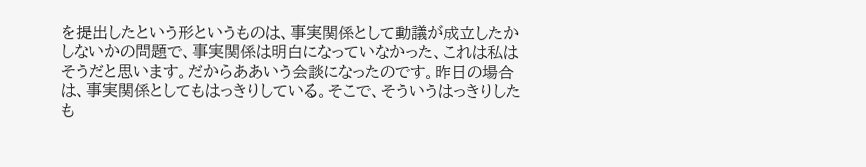を提出したという形というものは、事実関係として動議が成立したかしないかの問題で、事実関係は明白になっていなかった、これは私はそうだと思います。だからああいう会談になったのです。昨日の場合は、事実関係としてもはっきりしている。そこで、そういうはっきりしたも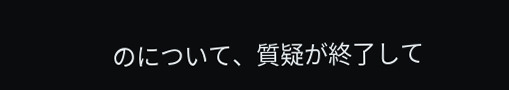のについて、質疑が終了して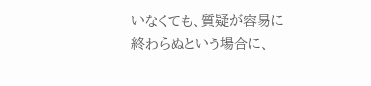いなくても、質疑が容易に終わらぬという場合に、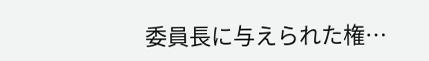委員長に与えられた権…